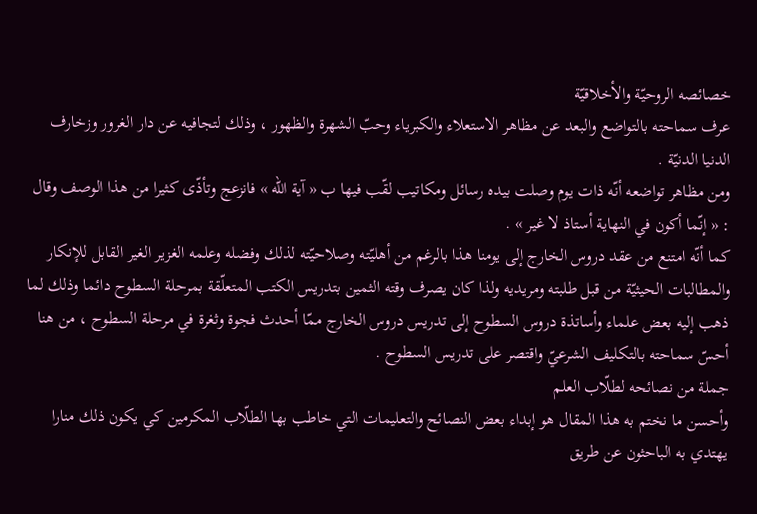خصائصه الروحيّة والأخلاقيّة
عرف سماحته بالتواضع والبعد عن مظاهر الاستعلاء والكبرياء وحبّ الشهرة والظهور ، وذلك لتجافيه عن دار الغرور وزخارف الدنيا الدنيّة .
ومن مظاهر تواضعه أنّه ذات يوم وصلت بيده رسائل ومكاتيب لقّب فيها ب « آية اللّه » فانزعج وتأذّى كثيرا من هذا الوصف وقال : « إنّما أكون في النهاية أستاذ لا غير » .
كما أنّه امتنع من عقد دروس الخارج إلى يومنا هذا بالرغم من أهليّته وصلاحيّته لذلك وفضله وعلمه الغزير الغير القابل للإنكار والمطالبات الحيثيّة من قبل طلبته ومريديه ولذا كان يصرف وقته الثمين بتدريس الكتب المتعلّقة بمرحلة السطوح دائما وذلك لما ذهب إليه بعض علماء وأساتذة دروس السطوح إلى تدريس دروس الخارج ممّا أحدث فجوة وثغرة في مرحلة السطوح ، من هنا أحسّ سماحته بالتكليف الشرعيّ واقتصر على تدريس السطوح .
جملة من نصائحه لطلّاب العلم
وأحسن ما نختم به هذا المقال هو إبداء بعض النصائح والتعليمات التي خاطب بها الطلّاب المكرمين كي يكون ذلك منارا يهتدي به الباحثون عن طريق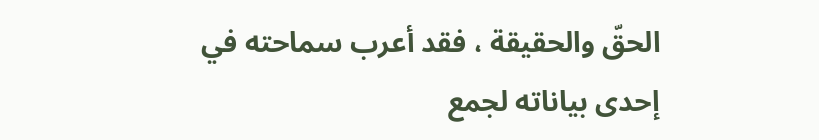الحقّ والحقيقة ، فقد أعرب سماحته في إحدى بياناته لجمع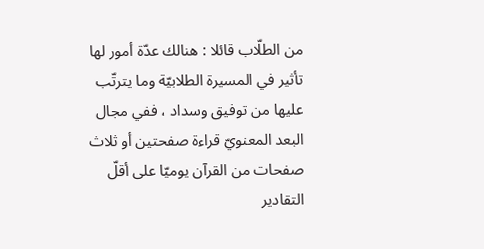من الطلّاب قائلا : هنالك عدّة أمور لها تأثير في المسيرة الطلابيّة وما يترتّب عليها من توفيق وسداد ، ففي مجال البعد المعنويّ قراءة صفحتين أو ثلاث صفحات من القرآن يوميّا على أقلّ التقادير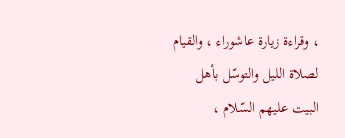، وقراءة زيارة عاشوراء ، والقيام لصلاة الليل والتوسّل بأهل البيت عليهم السّلام ،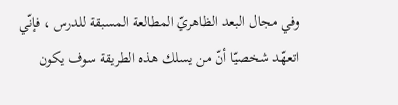وفي مجال البعد الظاهريّ المطالعة المسبقة للدرس ، فإنّي اتعهّد شخصيّا أنّ من يسلك هذه الطريقة سوف يكون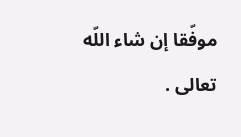موفّقا إن شاء اللّه تعالى .